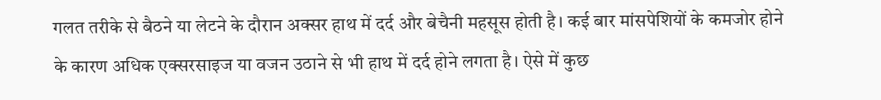गलत तरीके से बैठने या लेटने के दौरान अक्सर हाथ में दर्द और बेचैनी महसूस होती है। कई बार मांसपेशियों के कमजोर होने के कारण अधिक एक्सरसाइज या वजन उठाने से भी हाथ में दर्द होने लगता है। ऐसे में कुछ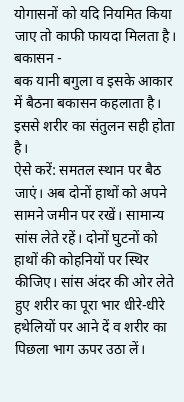योगासनों को यदि नियमित किया जाए तो काफी फायदा मिलता है।
बकासन -
बक यानी बगुला व इसके आकार में बैठना बकासन कहलाता है। इससे शरीर का संतुलन सही होता है।
ऐसे करें: समतल स्थान पर बैठ जाएं। अब दोनों हाथों को अपने सामने जमीन पर रखें। सामान्य सांस लेते रहें। दोनों घुटनों को हाथों की कोहनियों पर स्थिर कीजिए। सांस अंदर की ओर लेते हुए शरीर का पूरा भार धीरे-धीरे हथेलियों पर आने दें व शरीर का पिछला भाग ऊपर उठा लें।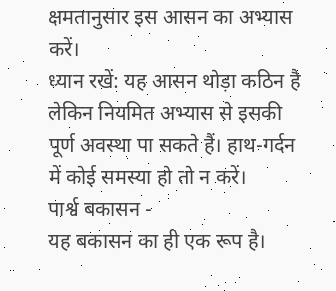क्षमतानुसार इस आसन का अभ्यास करें।
ध्यान रखें: यह आसन थोड़ा कठिन है लेकिन नियमित अभ्यास से इसकी पूर्ण अवस्था पा सकते हैं। हाथ-गर्दन में कोई समस्या हो तो न करें।
पार्श्व बकासन -
यह बकासन का ही एक रूप है।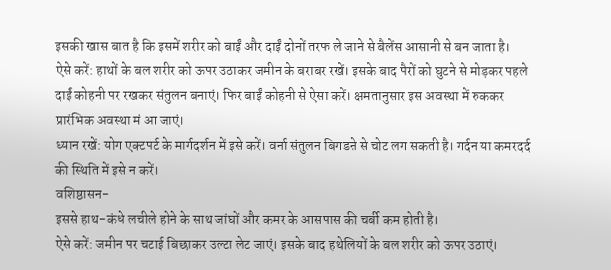इसकी खास बात है कि इसमें शरीर को बाईं और दाईं दोनों तरफ ले जाने से बैलेंस आसानी से बन जाता है।
ऐसे करें: हाथों के बल शरीर को ऊपर उठाकर जमीन के बराबर रखें। इसके बाद पैरों को घुटने से मोड़कर पहले दाईं कोहनी पर रखकर संतुलन बनाएं। फिर बाईं कोहनी से ऐसा करें। क्षमतानुसार इस अवस्था में रुककर प्रारंभिक अवस्था मं आ जाएं।
ध्यान रखें: योग एक्टपर्ट के मार्गदर्शन में इसे करें। वर्ना संतुलन बिगडऩे से चोट लग सकती है। गर्दन या कमरदर्द की स्थिति में इसे न करें।
वशिष्ठासन-
इससे हाथ-कंधे लचीले होने के साथ जांघों और कमर के आसपास की चर्बी कम होती है।
ऐसे करें: जमीन पर चटाई बिछाकर उल्टा लेट जाएं। इसके बाद हथेलियों के बल शरीर को ऊपर उठाएं।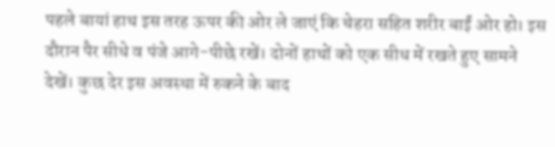पहले बायां हाथ इस तरह ऊपर की ओर ले जाएं कि चेहरा सहित शरीर बाईं ओर हो। इस दौरान पैर सीधे व पंजे आगे-पीछे रखें। दोनों हाथों को एक सीध में रखते हुए सामने देखें। कुछ देर इस अवस्था में रुकने के बाद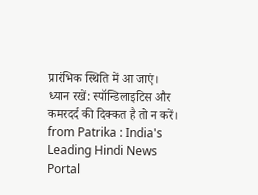प्रारंभिक स्थिति में आ जाएं।
ध्यान रखें: स्पॉन्डिलाइटिस और कमरदर्द की दिक्कत है तो न करें।
from Patrika : India's Leading Hindi News Portal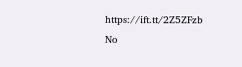https://ift.tt/2Z5ZFzb
No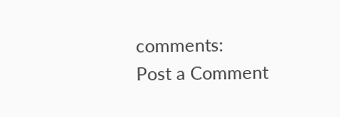comments:
Post a Comment